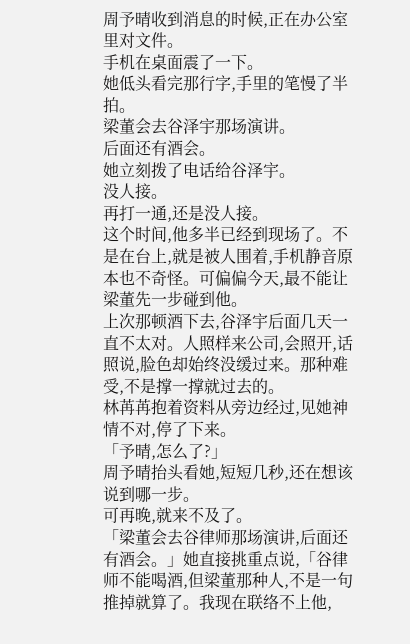周予晴收到消息的时候,正在办公室里对文件。
手机在桌面震了一下。
她低头看完那行字,手里的笔慢了半拍。
梁董会去谷泽宇那场演讲。
后面还有酒会。
她立刻拨了电话给谷泽宇。
没人接。
再打一通,还是没人接。
这个时间,他多半已经到现场了。不是在台上,就是被人围着,手机静音原本也不奇怪。可偏偏今天,最不能让梁董先一步碰到他。
上次那顿酒下去,谷泽宇后面几天一直不太对。人照样来公司,会照开,话照说,脸色却始终没缓过来。那种难受,不是撑一撑就过去的。
林苒苒抱着资料从旁边经过,见她神情不对,停了下来。
「予晴,怎么了?」
周予晴抬头看她,短短几秒,还在想该说到哪一步。
可再晚,就来不及了。
「梁董会去谷律师那场演讲,后面还有酒会。」她直接挑重点说,「谷律师不能喝酒,但梁董那种人,不是一句推掉就算了。我现在联络不上他,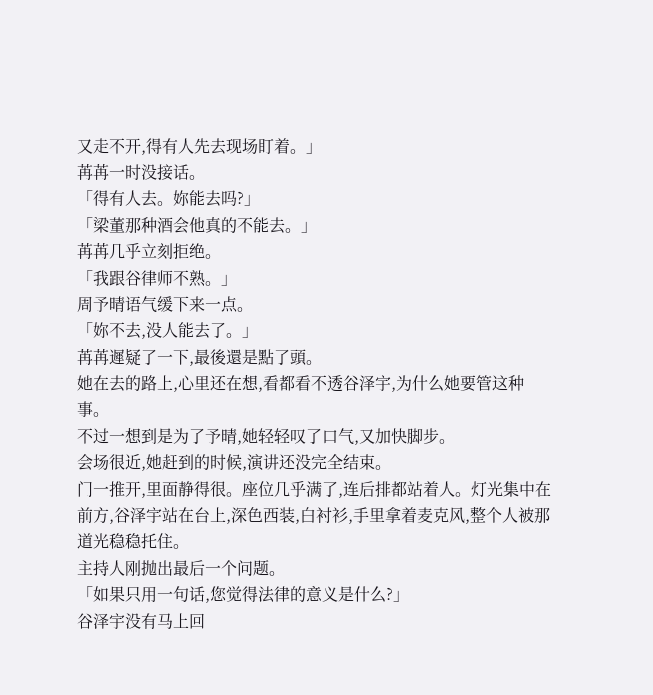又走不开,得有人先去现场盯着。」
苒苒一时没接话。
「得有人去。妳能去吗?」
「梁董那种酒会他真的不能去。」
苒苒几乎立刻拒绝。
「我跟谷律师不熟。」
周予晴语气缓下来一点。
「妳不去,没人能去了。」
苒苒遲疑了一下,最後還是點了頭。
她在去的路上,心里还在想,看都看不透谷泽宇,为什么她要管这种事。
不过一想到是为了予晴,她轻轻叹了口气,又加快脚步。
会场很近,她赶到的时候,演讲还没完全结束。
门一推开,里面静得很。座位几乎满了,连后排都站着人。灯光集中在前方,谷泽宇站在台上,深色西装,白衬衫,手里拿着麦克风,整个人被那道光稳稳托住。
主持人刚抛出最后一个问题。
「如果只用一句话,您觉得法律的意义是什么?」
谷泽宇没有马上回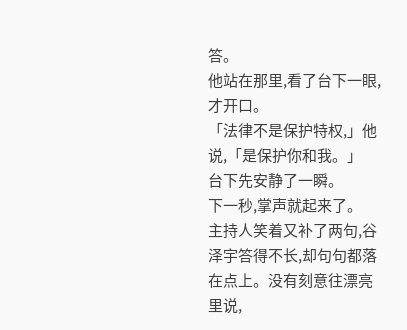答。
他站在那里,看了台下一眼,才开口。
「法律不是保护特权,」他说,「是保护你和我。」
台下先安静了一瞬。
下一秒,掌声就起来了。
主持人笑着又补了两句,谷泽宇答得不长,却句句都落在点上。没有刻意往漂亮里说,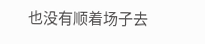也没有顺着场子去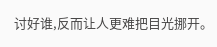讨好谁,反而让人更难把目光挪开。